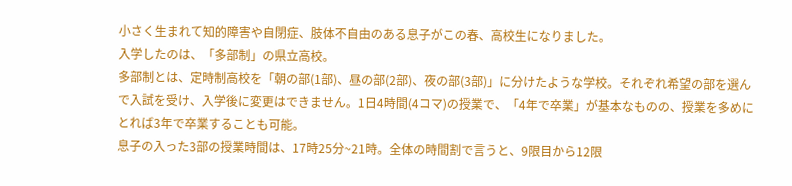小さく生まれて知的障害や自閉症、肢体不自由のある息子がこの春、高校生になりました。
入学したのは、「多部制」の県立高校。
多部制とは、定時制高校を「朝の部(1部)、昼の部(2部)、夜の部(3部)」に分けたような学校。それぞれ希望の部を選んで入試を受け、入学後に変更はできません。1日4時間(4コマ)の授業で、「4年で卒業」が基本なものの、授業を多めにとれば3年で卒業することも可能。
息子の入った3部の授業時間は、17時25分~21時。全体の時間割で言うと、9限目から12限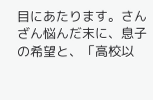目にあたります。さんざん悩んだ末に、息子の希望と、「高校以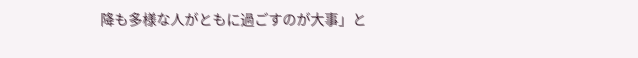降も多様な人がともに過ごすのが大事」と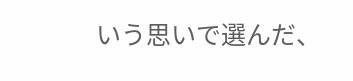いう思いで選んだ、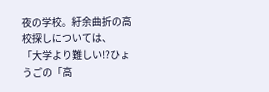夜の学校。紆余曲折の高校探しについては、
「大学より難しい!?ひょうごの「高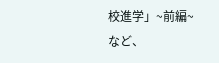校進学」~前編~
など、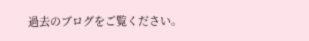過去のブログをご覧ください。